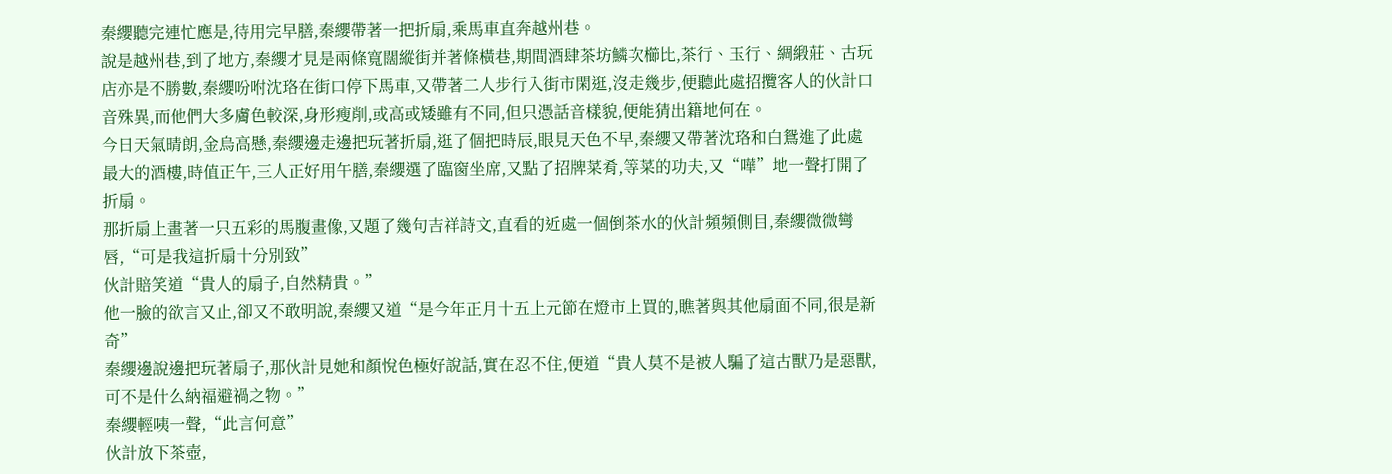秦纓聽完連忙應是,待用完早膳,秦纓帶著一把折扇,乘馬車直奔越州巷。
說是越州巷,到了地方,秦纓才見是兩條寬闊縱街并著條橫巷,期間酒肆茶坊鱗次櫛比,茶行、玉行、綢緞莊、古玩店亦是不勝數,秦纓吩咐沈珞在街口停下馬車,又帶著二人步行入街市閑逛,沒走幾步,便聽此處招攬客人的伙計口音殊異,而他們大多膚色較深,身形瘦削,或高或矮雖有不同,但只憑話音樣貌,便能猜出籍地何在。
今日天氣晴朗,金烏高懸,秦纓邊走邊把玩著折扇,逛了個把時辰,眼見天色不早,秦纓又帶著沈珞和白鴛進了此處最大的酒樓,時值正午,三人正好用午膳,秦纓選了臨窗坐席,又點了招牌菜肴,等菜的功夫,又“嘩”地一聲打開了折扇。
那折扇上畫著一只五彩的馬腹畫像,又題了幾句吉祥詩文,直看的近處一個倒茶水的伙計頻頻側目,秦纓微微彎唇,“可是我這折扇十分別致”
伙計賠笑道“貴人的扇子,自然精貴。”
他一臉的欲言又止,卻又不敢明說,秦纓又道“是今年正月十五上元節在燈市上買的,瞧著與其他扇面不同,很是新奇”
秦纓邊說邊把玩著扇子,那伙計見她和顏悅色極好說話,實在忍不住,便道“貴人莫不是被人騙了這古獸乃是惡獸,可不是什么納福避禍之物。”
秦纓輕咦一聲,“此言何意”
伙計放下茶壺,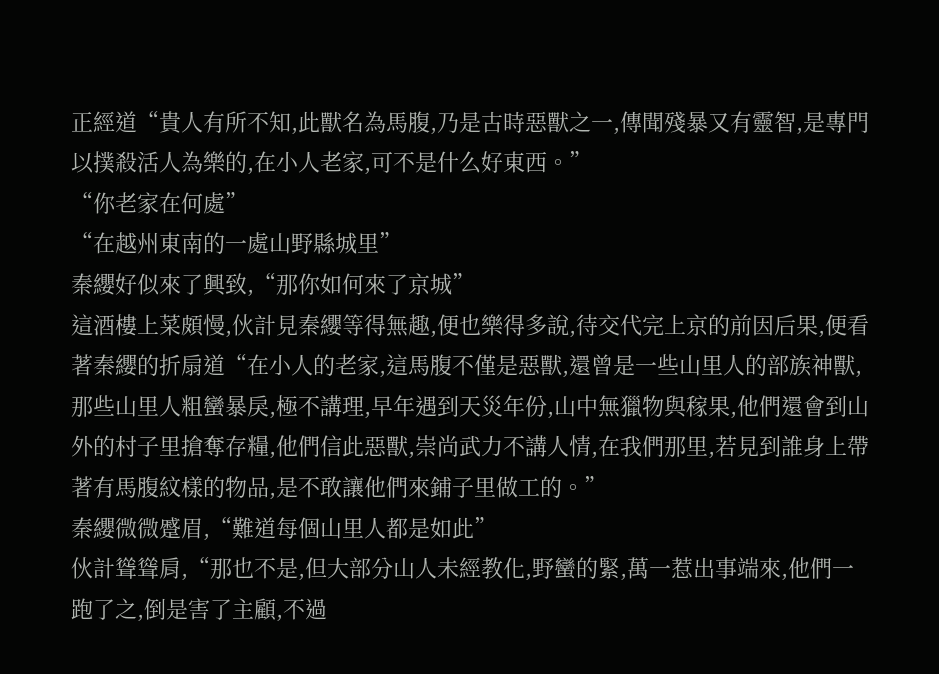正經道“貴人有所不知,此獸名為馬腹,乃是古時惡獸之一,傳聞殘暴又有靈智,是專門以撲殺活人為樂的,在小人老家,可不是什么好東西。”
“你老家在何處”
“在越州東南的一處山野縣城里”
秦纓好似來了興致,“那你如何來了京城”
這酒樓上菜頗慢,伙計見秦纓等得無趣,便也樂得多說,待交代完上京的前因后果,便看著秦纓的折扇道“在小人的老家,這馬腹不僅是惡獸,還曾是一些山里人的部族神獸,那些山里人粗蠻暴戾,極不講理,早年遇到天災年份,山中無獵物與稼果,他們還會到山外的村子里搶奪存糧,他們信此惡獸,崇尚武力不講人情,在我們那里,若見到誰身上帶著有馬腹紋樣的物品,是不敢讓他們來鋪子里做工的。”
秦纓微微蹙眉,“難道每個山里人都是如此”
伙計聳聳肩,“那也不是,但大部分山人未經教化,野蠻的緊,萬一惹出事端來,他們一跑了之,倒是害了主顧,不過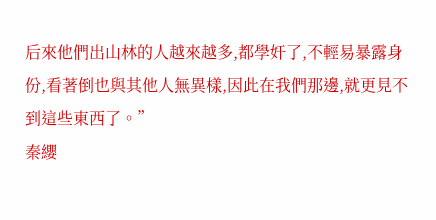后來他們出山林的人越來越多,都學奸了,不輕易暴露身份,看著倒也與其他人無異樣,因此在我們那邊,就更見不到這些東西了。”
秦纓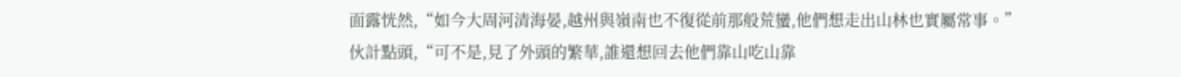面露恍然,“如今大周河清海晏,越州與嶺南也不復從前那般荒蠻,他們想走出山林也實屬常事。”
伙計點頭,“可不是,見了外頭的繁華,誰還想回去他們靠山吃山靠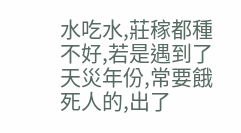水吃水,莊稼都種不好,若是遇到了天災年份,常要餓死人的,出了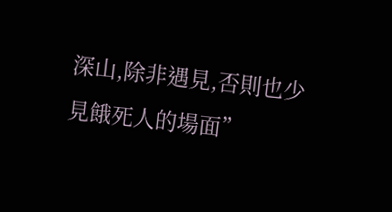深山,除非遇見,否則也少見餓死人的場面”